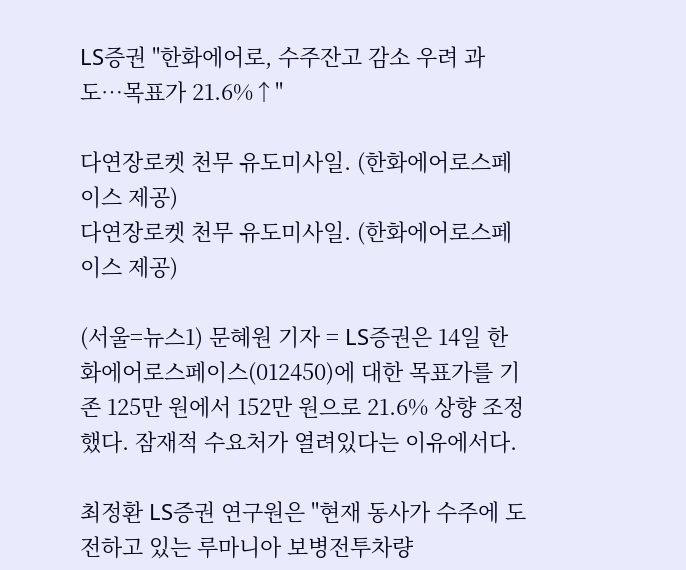LS증권 "한화에어로, 수주잔고 감소 우려 과도…목표가 21.6%↑"

다연장로켓 천무 유도미사일. (한화에어로스페이스 제공)
다연장로켓 천무 유도미사일. (한화에어로스페이스 제공)

(서울=뉴스1) 문혜원 기자 = LS증권은 14일 한화에어로스페이스(012450)에 대한 목표가를 기존 125만 원에서 152만 원으로 21.6% 상향 조정했다. 잠재적 수요처가 열려있다는 이유에서다.

최정환 LS증권 연구원은 "현재 동사가 수주에 도전하고 있는 루마니아 보병전투차량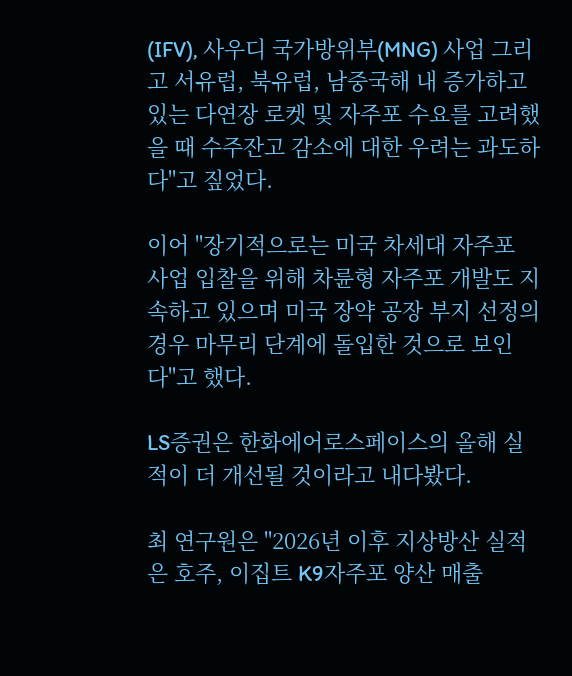(IFV), 사우디 국가방위부(MNG) 사업 그리고 서유럽, 북유럽, 남중국해 내 증가하고 있는 다연장 로켓 및 자주포 수요를 고려했을 때 수주잔고 감소에 대한 우려는 과도하다"고 짚었다.

이어 "장기적으로는 미국 차세대 자주포 사업 입찰을 위해 차륜형 자주포 개발도 지속하고 있으며 미국 장약 공장 부지 선정의 경우 마무리 단계에 돌입한 것으로 보인다"고 했다.

LS증권은 한화에어로스페이스의 올해 실적이 더 개선될 것이라고 내다봤다.

최 연구원은 "2026년 이후 지상방산 실적은 호주, 이집트 K9자주포 양산 매출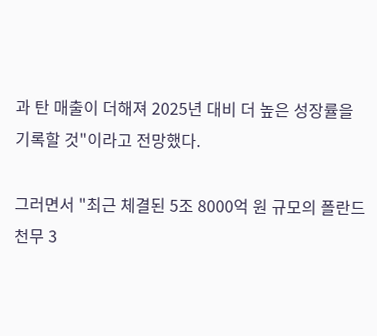과 탄 매출이 더해져 2025년 대비 더 높은 성장률을 기록할 것"이라고 전망했다.

그러면서 "최근 체결된 5조 8000억 원 규모의 폴란드 천무 3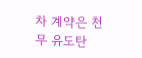차 계약은 천무 유도탄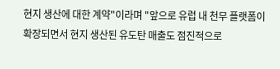현지 생산에 대한 계약"이라며 "앞으로 유럽 내 천무 플랫폼이 확장되면서 현지 생산된 유도탄 매출도 점진적으로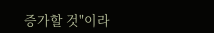증가할 것"이라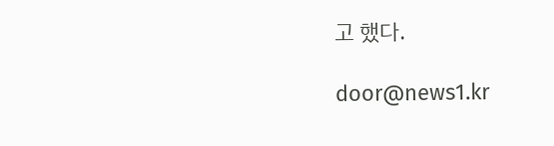고 했다.

door@news1.kr